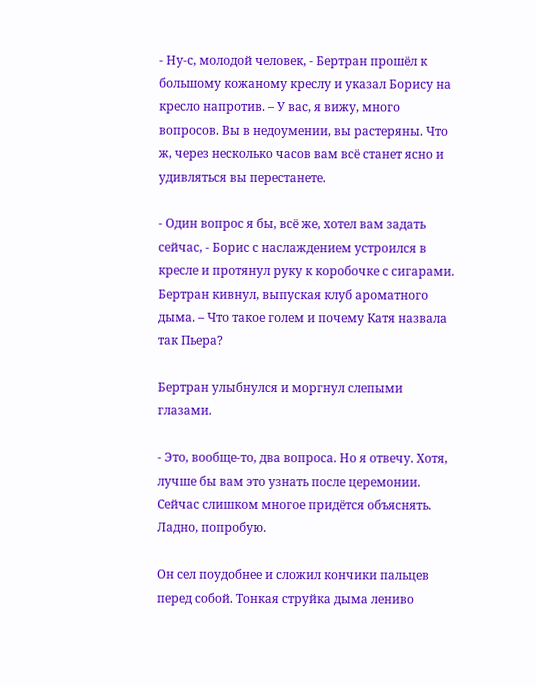- Ну-с, молодой человек, - Бертран прошёл к большому кожаному креслу и указал Борису на кресло напротив. – У вас, я вижу, много вопросов. Вы в недоумении, вы растеряны. Что ж, через несколько часов вам всё станет ясно и удивляться вы перестанете.

- Один вопрос я бы, всё же, хотел вам задать сейчас, - Борис с наслаждением устроился в кресле и протянул руку к коробочке с сигарами. Бертран кивнул, выпуская клуб ароматного дыма. – Что такое голем и почему Катя назвала так Пьера?

Бертран улыбнулся и моргнул слепыми глазами.

- Это, вообще-то, два вопроса. Но я отвечу. Хотя, лучше бы вам это узнать после церемонии. Сейчас слишком многое придётся объяснять. Ладно, попробую.

Он сел поудобнее и сложил кончики пальцев перед собой. Тонкая струйка дыма лениво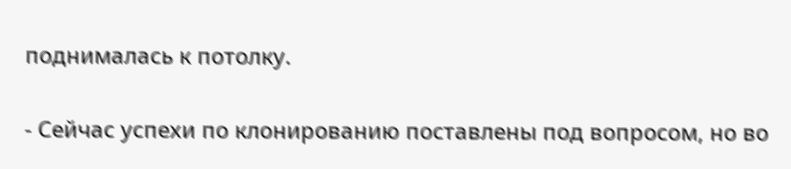поднималась к потолку.

- Сейчас успехи по клонированию поставлены под вопросом, но во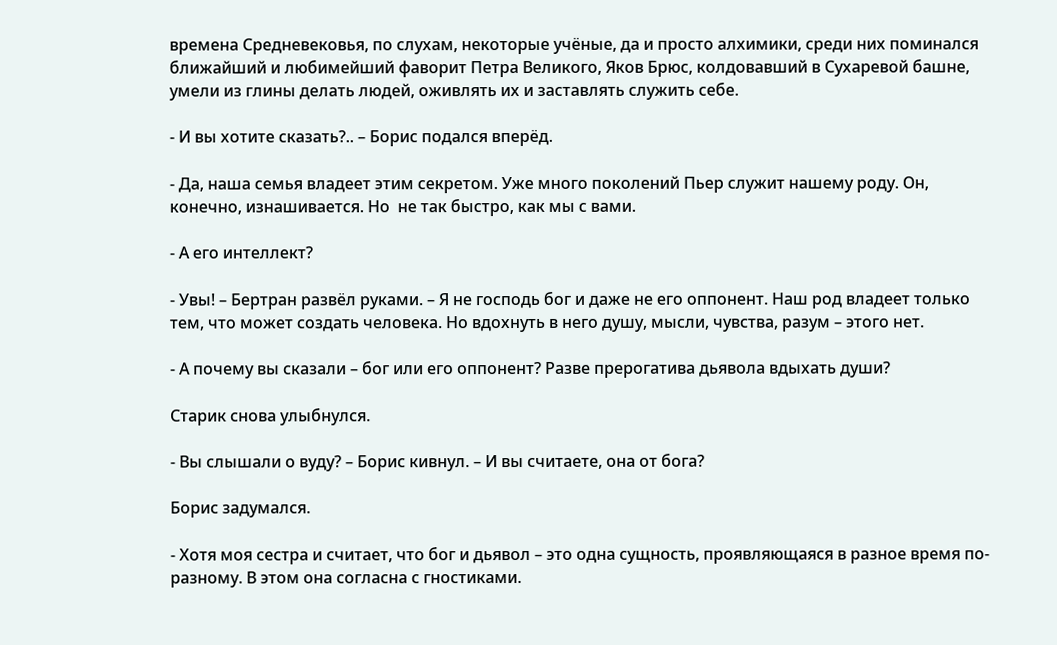времена Средневековья, по слухам, некоторые учёные, да и просто алхимики, среди них поминался ближайший и любимейший фаворит Петра Великого, Яков Брюс, колдовавший в Сухаревой башне, умели из глины делать людей, оживлять их и заставлять служить себе.

- И вы хотите сказать?.. – Борис подался вперёд.

- Да, наша семья владеет этим секретом. Уже много поколений Пьер служит нашему роду. Он, конечно, изнашивается. Но  не так быстро, как мы с вами.

- А его интеллект?

- Увы! – Бертран развёл руками. – Я не господь бог и даже не его оппонент. Наш род владеет только тем, что может создать человека. Но вдохнуть в него душу, мысли, чувства, разум – этого нет.

- А почему вы сказали – бог или его оппонент? Разве прерогатива дьявола вдыхать души?

Старик снова улыбнулся.

- Вы слышали о вуду? – Борис кивнул. – И вы считаете, она от бога?

Борис задумался.

- Хотя моя сестра и считает, что бог и дьявол – это одна сущность, проявляющаяся в разное время по-разному. В этом она согласна с гностиками.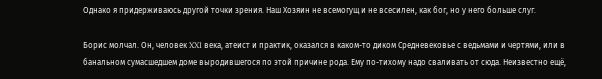Однако я придерживаюсь другой точки зрения. Наш Хозяин не всемогущ и не всесилен, как бог, но у него больше слуг.

Борис молчал. Он, человек XXI века, атеист и практик, оказался в каком-то диком Средневековье с ведьмами и чертями, или в банальном сумасшедшем доме выродившегося по этой причине рода. Ему по-тихому надо сваливать от сюда. Неизвестно ещё,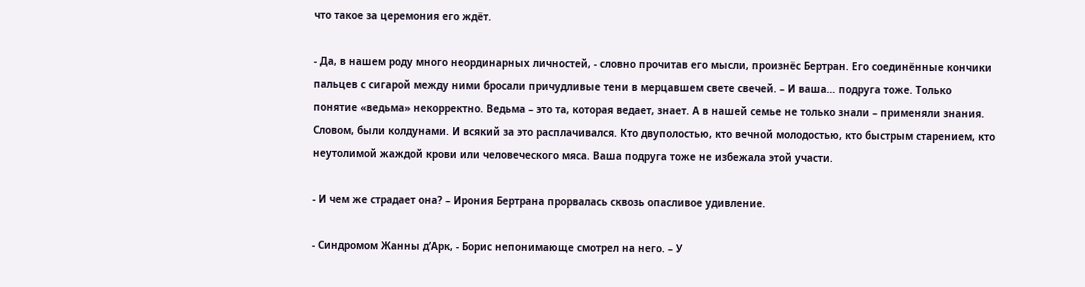что такое за церемония его ждёт.

- Да, в нашем роду много неординарных личностей, - словно прочитав его мысли, произнёс Бертран. Его соединённые кончики пальцев с сигарой между ними бросали причудливые тени в мерцавшем свете свечей. – И ваша… подруга тоже. Только понятие «ведьма» некорректно. Ведьма – это та, которая ведает, знает. А в нашей семье не только знали – применяли знания. Словом, были колдунами. И всякий за это расплачивался. Кто двуполостью, кто вечной молодостью, кто быстрым старением, кто неутолимой жаждой крови или человеческого мяса. Ваша подруга тоже не избежала этой участи.

- И чем же страдает она? – Ирония Бертрана прорвалась сквозь опасливое удивление.

- Синдромом Жанны д’Арк, - Борис непонимающе смотрел на него. – У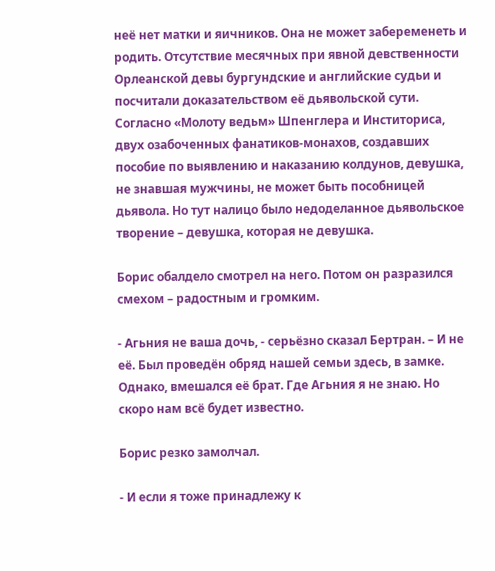неё нет матки и яичников. Она не может забеременеть и родить. Отсутствие месячных при явной девственности Орлеанской девы бургундские и английские судьи и посчитали доказательством её дьявольской сути. Согласно «Молоту ведьм» Шпенглера и Инститориса, двух озабоченных фанатиков-монахов, создавших пособие по выявлению и наказанию колдунов, девушка, не знавшая мужчины, не может быть пособницей дьявола. Но тут налицо было недоделанное дьявольское творение – девушка, которая не девушка.

Борис обалдело смотрел на него. Потом он разразился смехом – радостным и громким.

- Агьния не ваша дочь, - серьёзно сказал Бертран. – И не её. Был проведён обряд нашей семьи здесь, в замке. Однако, вмешался её брат. Где Агьния я не знаю. Но скоро нам всё будет известно.

Борис резко замолчал.

- И если я тоже принадлежу к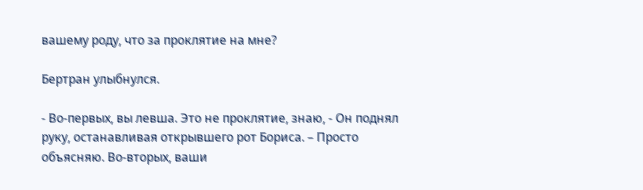вашему роду, что за проклятие на мне?

Бертран улыбнулся.

- Во-первых, вы левша. Это не проклятие, знаю, - Он поднял руку, останавливая открывшего рот Бориса. – Просто объясняю. Во-вторых, ваши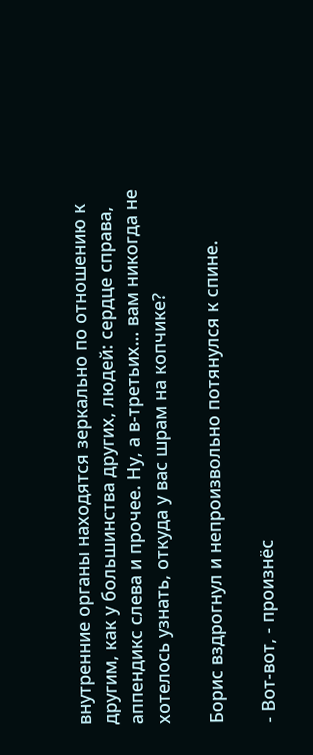внутренние органы находятся зеркально по отношению к другим, как у большинства других, людей: сердце справа, аппендикс слева и прочее. Ну, а в-третьих… вам никогда не хотелось узнать, откуда у вас шрам на копчике?

Борис вздрогнул и непроизвольно потянулся к спине.

- Вот-вот, - произнёс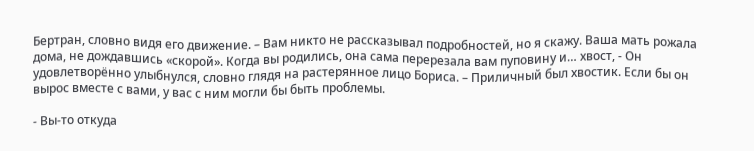Бертран, словно видя его движение. – Вам никто не рассказывал подробностей, но я скажу. Ваша мать рожала дома, не дождавшись «скорой». Когда вы родились, она сама перерезала вам пуповину и… хвост, - Он удовлетворённо улыбнулся, словно глядя на растерянное лицо Бориса. – Приличный был хвостик. Если бы он вырос вместе с вами, у вас с ним могли бы быть проблемы.

- Вы-то откуда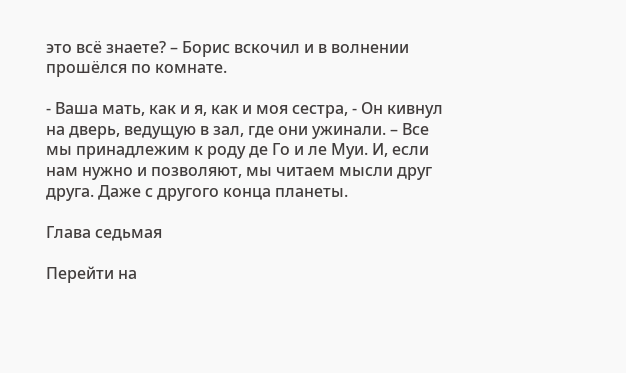это всё знаете? – Борис вскочил и в волнении прошёлся по комнате.

- Ваша мать, как и я, как и моя сестра, - Он кивнул на дверь, ведущую в зал, где они ужинали. – Все мы принадлежим к роду де Го и ле Муи. И, если нам нужно и позволяют, мы читаем мысли друг друга. Даже с другого конца планеты.

Глава седьмая

Перейти на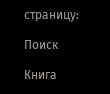страницу:

Поиск

Книга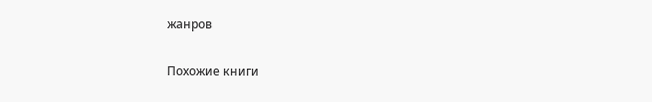жанров

Похожие книги